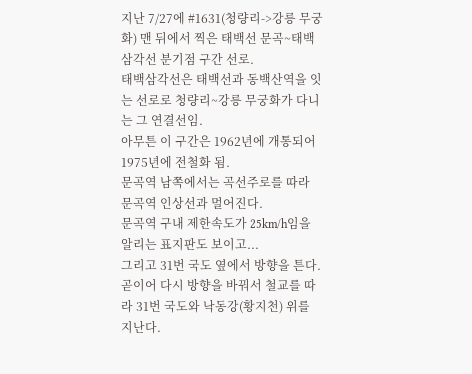지난 7/27에 #1631(청량리->강릉 무궁화) 맨 뒤에서 찍은 태백선 문곡~태백삼각선 분기점 구간 선로.
태백삼각선은 태백선과 동백산역을 잇는 선로로 청량리~강릉 무궁화가 다니는 그 연결선임.
아무튼 이 구간은 1962년에 개통되어 1975년에 전철화 됨.
문곡역 남쪽에서는 곡선주로를 따라 문곡역 인상선과 멀어진다.
문곡역 구내 제한속도가 25km/h임을 알리는 표지판도 보이고...
그리고 31번 국도 옆에서 방향을 튼다.
곧이어 다시 방향을 바꿔서 철교를 따라 31번 국도와 낙동강(황지천) 위를 지난다.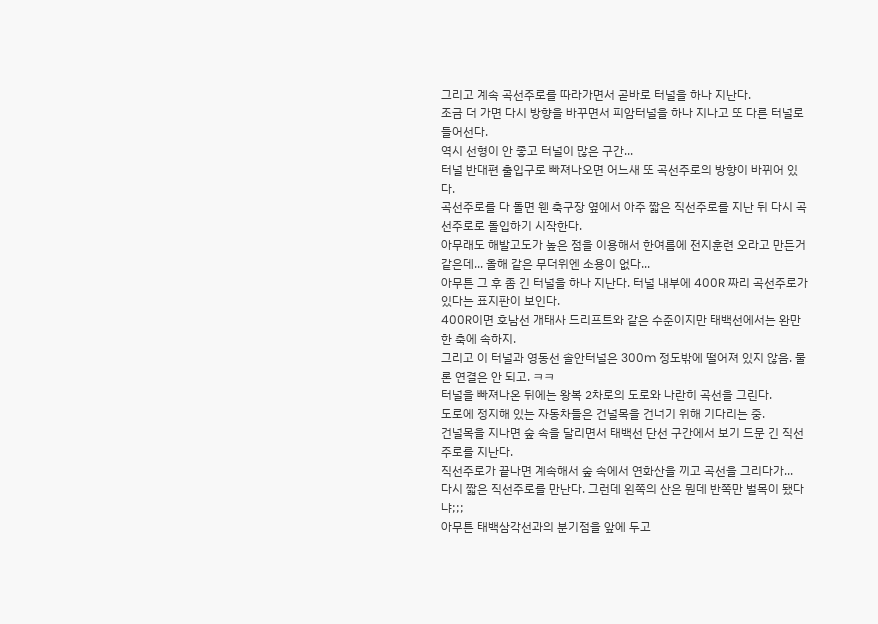그리고 계속 곡선주로를 따라가면서 곧바로 터널을 하나 지난다.
조금 더 가면 다시 방향을 바꾸면서 피암터널을 하나 지나고 또 다른 터널로 들어선다.
역시 선형이 안 좋고 터널이 많은 구간...
터널 반대편 출입구로 빠져나오면 어느새 또 곡선주로의 방향이 바뀌어 있다.
곡선주로를 다 돌면 웬 축구장 옆에서 아주 짧은 직선주로를 지난 뒤 다시 곡선주로로 돌입하기 시작한다.
아무래도 해발고도가 높은 점을 이용해서 한여름에 전지훈련 오라고 만든거 같은데... 올해 같은 무더위엔 소용이 없다...
아무튼 그 후 좀 긴 터널을 하나 지난다. 터널 내부에 400R 짜리 곡선주로가 있다는 표지판이 보인다.
400R이면 호남선 개태사 드리프트와 같은 수준이지만 태백선에서는 완만한 축에 속하지.
그리고 이 터널과 영동선 솔안터널은 300m 정도밖에 떨어져 있지 않음. 물론 연결은 안 되고. ㅋㅋ
터널을 빠져나온 뒤에는 왕복 2차로의 도로와 나란히 곡선을 그린다.
도로에 정지해 있는 자동차들은 건널목을 건너기 위해 기다리는 중.
건널목을 지나면 숲 속을 달리면서 태백선 단선 구간에서 보기 드문 긴 직선주로를 지난다.
직선주로가 끝나면 계속해서 숲 속에서 연화산을 끼고 곡선을 그리다가...
다시 짧은 직선주로를 만난다. 그런데 왼쪽의 산은 뭔데 반쪽만 벌목이 됐다냐;;;
아무튼 태백삼각선과의 분기점을 앞에 두고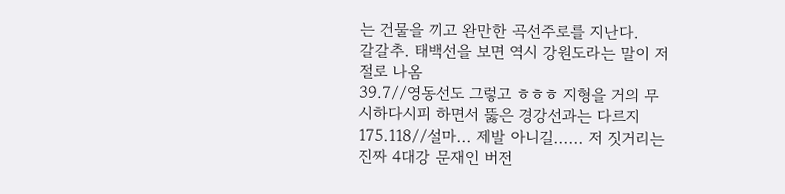는 건물을 끼고 완만한 곡선주로를 지난다.
갈갈추. 태백선을 보면 역시 강원도라는 말이 저절로 나옴
39.7//영동선도 그렇고 ㅎㅎㅎ 지형을 거의 무시하다시피 하면서 뚫은 경강선과는 다르지
175.118//설마... 제발 아니길...... 저 짓거리는 진짜 4대강 문재인 버전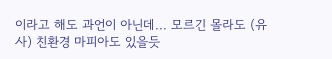이라고 해도 과언이 아닌데... 모르긴 몰라도 (유사) 친환경 마피아도 있을듯